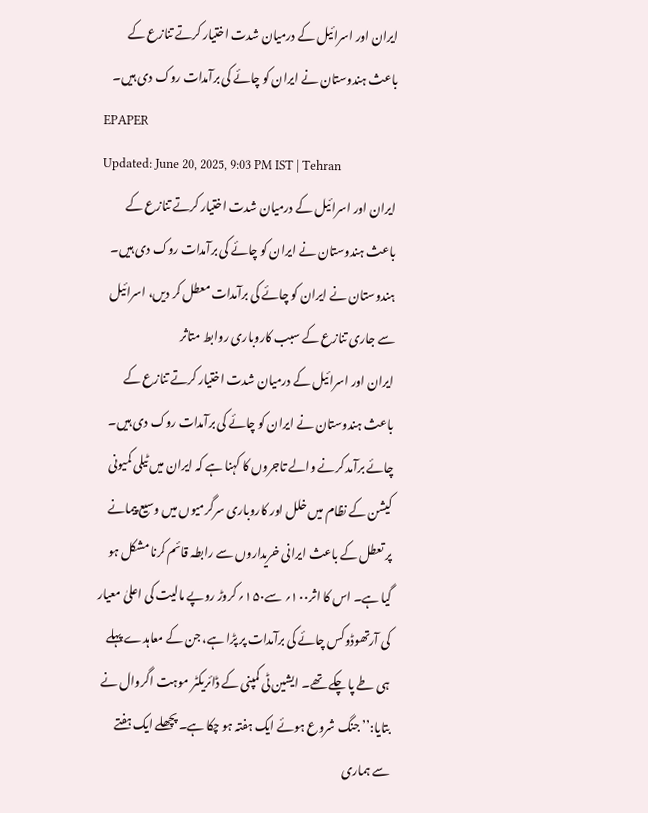ایران اور اسرائیل کے درمیان شدت اختیار کرتے تنازع کے باعث ہندوستان نے ایران کو چائے کی برآمدات روک دی ہیں۔
EPAPER
Updated: June 20, 2025, 9:03 PM IST | Tehran
ایران اور اسرائیل کے درمیان شدت اختیار کرتے تنازع کے باعث ہندوستان نے ایران کو چائے کی برآمدات روک دی ہیں۔
ہندوستان نے ایران کو چائے کی برآمدات معطل کر دیں، اسرائیل سے جاری تنازع کے سبب کاروباری روابط متاثر
ایران اور اسرائیل کے درمیان شدت اختیار کرتے تنازع کے باعث ہندوستان نے ایران کو چائے کی برآمدات روک دی ہیں۔ چائے برآمد کرنے والے تاجروں کا کہنا ہے کہ ایران میں ٹیلی کمیونی کیشن کے نظام میں خلل اور کاروباری سرگرمیوں میں وسیع پیمانے پر تعطل کے باعث ایرانی خریداروں سے رابطہ قائم کرنا مشکل ہو گیا ہے۔ اس کا اثر۱۰۰؍ سے۱۵۰؍ کروڑ روپے مالیت کی اعلیٰ معیار کی آرتھوڈوکس چائے کی برآمدات پر پڑا ہے، جن کے معاہدے پہلے ہی طے پا چکے تھے۔ ایشین ٹی کمپنی کے ڈائریکٹر موہت اگروال نے بتایا:’’جنگ شروع ہوئے ایک ہفتہ ہو چکا ہے۔ پچھلے ایک ہفتے سے ہماری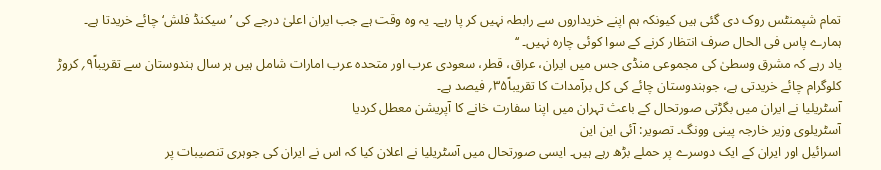تمام شپمنٹس روک دی گئی ہیں کیونکہ ہم اپنے خریداروں سے رابطہ نہیں کر پا رہے۔ یہ وہ وقت ہے جب ایران اعلیٰ درجے کی ’سیکنڈ فلش‘ چائے خریدتا ہے۔ ہمارے پاس فی الحال صرف انتظار کرنے کے سوا کوئی چارہ نہیں۔ ‘‘
یاد رہے کہ مشرق وسطیٰ کی مجموعی منڈی جس میں ایران، عراق، قطر، سعودی عرب اور متحدہ عرب امارات شامل ہیں ہر سال ہندوستان سے تقریباً۹؍ کروڑ کلوگرام چائے خریدتی ہے، جوہندوستان چائے کی کل برآمدات کا تقریباً۳۵؍ فیصد ہے۔
آسٹریلیا نے ایران میں بگڑتی صورتحال کے باعث تہران میں اپنا سفارت خانے کا آپریشن معطل کردیا
آسٹریلوی وزیر خارجہ پینی وونگ۔ تصویر: آئی این این
اسرائیل اور ایران کے ایک دوسرے پر حملے بڑھ رہے ہیں۔ ایسی صورتحال میں آسٹریلیا نے اعلان کیا کہ اس نے ایران کی جوہری تنصیبات پر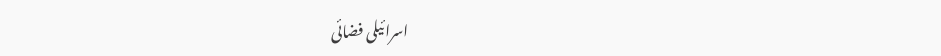اسرائیلی فضائی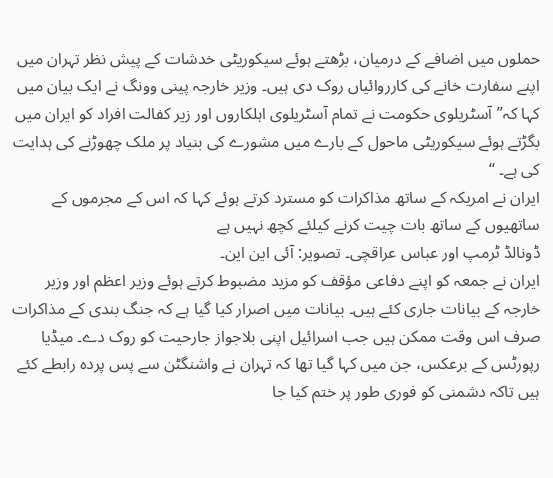حملوں میں اضافے کے درمیان، بڑھتے ہوئے سیکوریٹی خدشات کے پیش نظر تہران میں اپنے سفارت خانے کی کارروائیاں روک دی ہیں۔ وزیر خارجہ پینی وونگ نے ایک بیان میں کہا کہ’’آسٹریلوی حکومت نے تمام آسٹریلوی اہلکاروں اور زیر کفالت افراد کو ایران میں بگڑتے ہوئے سیکوریٹی ماحول کے بارے میں مشورے کی بنیاد پر ملک چھوڑنے کی ہدایت کی ہے۔ ‘‘
ایران نے امریکہ کے ساتھ مذاکرات کو مسترد کرتے ہوئے کہا کہ اس کے مجرموں کے ساتھیوں کے ساتھ بات چیت کرنے کیلئے کچھ نہیں ہے
ڈونالڈ ٹرمپ اور عباس عراقچی۔ تصویر: آئی این این۔
ایران نے جمعہ کو اپنے دفاعی مؤقف کو مزید مضبوط کرتے ہوئے وزیر اعظم اور وزیر خارجہ کے بیانات جاری کئے ہیں۔ بیانات میں اصرار کیا گیا ہے کہ جنگ بندی کے مذاکرات صرف اس وقت ممکن ہیں جب اسرائیل اپنی بلاجواز جارحیت کو روک دے۔ میڈیا رپورٹس کے برعکس، جن میں کہا گیا تھا کہ تہران نے واشنگٹن سے پس پردہ رابطے کئے ہیں تاکہ دشمنی کو فوری طور پر ختم کیا جا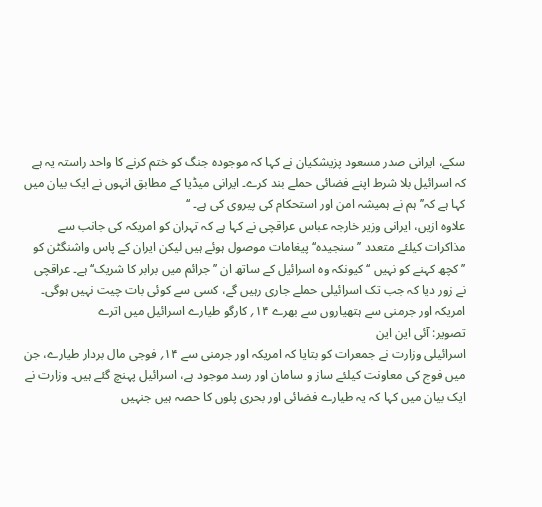سکے، ایرانی صدر مسعود پزیشکیان نے کہا کہ موجودہ جنگ کو ختم کرنے کا واحد راستہ یہ ہے کہ اسرائیل بلا شرط اپنے فضائی حملے بند کرے۔ ایرانی میڈیا کے مطابق انہوں نے ایک بیان میں کہا ہے کہ’’ہم نے ہمیشہ امن اور استحکام کی پیروی کی ہے۔ ‘‘
علاوہ ازیں، ایرانی وزیر خارجہ عباس عراقچی نے کہا ہے کہ تہران کو امریکہ کی جانب سے مذاکرات کیلئے متعدد ’’سنجیدہ‘‘ پیغامات موصول ہوئے ہیں لیکن ایران کے پاس واشنگٹن کو ’’کچھ کہنے کو نہیں ‘‘ کیونکہ وہ اسرائیل کے ساتھ ان ’’جرائم میں برابر کا شریک‘‘ ہے۔ عراقچی نے زور دیا کہ جب تک اسرائیلی حملے جاری رہیں گے، کسی سے کوئی بات چیت نہیں ہوگی۔
امریکہ اور جرمنی سے ہتھیاروں سے بھرے ۱۴؍ کارگو طیارے اسرائیل میں اترے
تصویر: آئی این این
اسرائیلی وزارت نے جمعرات کو بتایا کہ امریکہ اور جرمنی سے ۱۴؍ فوجی مال بردار طیارے، جن میں فوج کی معاونت کیلئے ساز و سامان اور رسد موجود ہے، اسرائیل پہنچ گئے ہیں۔ وزارت نے ایک بیان میں کہا کہ یہ طیارے فضائی اور بحری پلوں کا حصہ ہیں جنہیں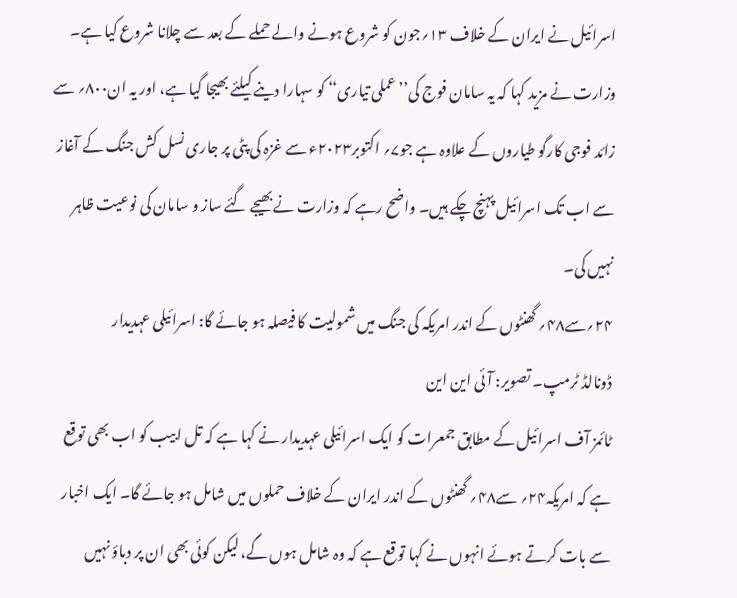اسرائیل نے ایران کے خلاف ۱۳؍جون کو شروع ہونے والے حملے کے بعد سے چلانا شروع کیا ہے۔ وزارت نے مزید کہا کہ یہ سامان فوج کی’’عملی تیاری‘‘ کو سہارا دینے کیلئے بھیجا گیا ہے، اور یہ ان۸۰۰؍ سے زائد فوجی کارگو طیاروں کے علاوہ ہے جو۷؍ اکتوبر۲۰۲۳ء سے غزہ کی پٹی پر جاری نسل کش جنگ کے آغاز سے اب تک اسرائیل پہنچ چکے ہیں۔ واضح رہے کہ وزارت نے بھیجے گئے ساز و سامان کی نوعیت ظاہر نہیں کی۔
۲۴؍سے۴۸؍ گھنٹوں کے اندر امریکہ کی جنگ میں شمولیت کا فیصلہ ہو جائے گا: اسرائیلی عہدیدار
ڈونالڈ ٹرمپ۔ تصویر: آئی این این
ٹائمز آف اسرائیل کے مطابق جمعرات کو ایک اسرائیلی عہدیدار نے کہا ہے کہ تل ابیب کو اب بھی توقع ہے کہ امریکہ۲۴؍ سے۴۸؍ گھنٹوں کے اندر ایران کے خلاف حملوں میں شامل ہو جائے گا۔ ایک اخبار سے بات کرتے ہوئے انہوں نے کہا توقع ہے کہ وہ شامل ہوں گے، لیکن کوئی بھی ان پر دباؤ نہیں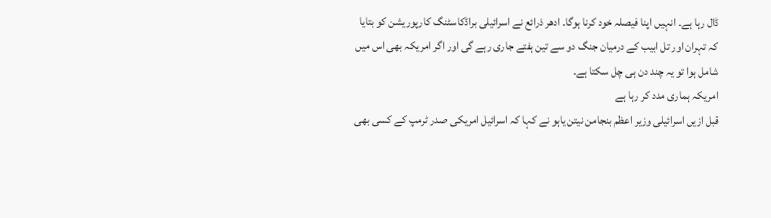ڈال رہا ہے۔ انہیں اپنا فیصلہ خود کرنا ہوگا۔ ادھر ذرائع نے اسرائیلی براڈکاسٹنگ کارپوریشن کو بتایا کہ تہران اور تل ابیب کے درمیان جنگ دو سے تین ہفتے جاری رہے گی اور اگر امریکہ بھی اس میں شامل ہوا تو یہ چند دن ہی چل سکتا ہے۔
امریکہ ہماری مدد کر رہا ہے
قبل ازیں اسرائیلی وزیر اعظم بنجامن نیتن یاہو نے کہا کہ اسرائیل امریکی صدر ٹرمپ کے کسی بھی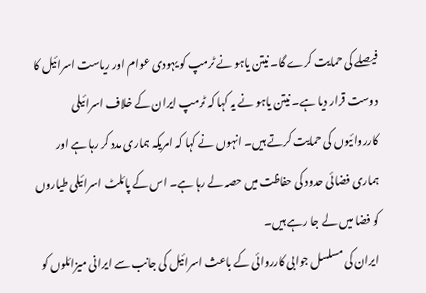فیصلے کی حمایت کرے گا۔ نیتن یاہو نے ٹرمپ کو یہودی عوام اور ریاست اسرائیل کا دوست قرار دیا ہے۔ نیتن یاہو نے یہ کہا کہ ٹرمپ ایران کے خلاف اسرائیلی کارروائیوں کی حمایت کرتے ہیں۔ انہوں نے کہا کہ امریکہ ہماری مدد کر رہا ہے اور ہماری فضائی حدود کی حفاظت میں حصہ لے رہا ہے۔ اس کے پائلٹ اسرائیلی طیاروں کو فضا میں لے جا رہے ہیں۔
ایران کی مسلسل جوابی کارروائی کے باعث اسرائیل کی جانب سے ایرانی میزائلوں کو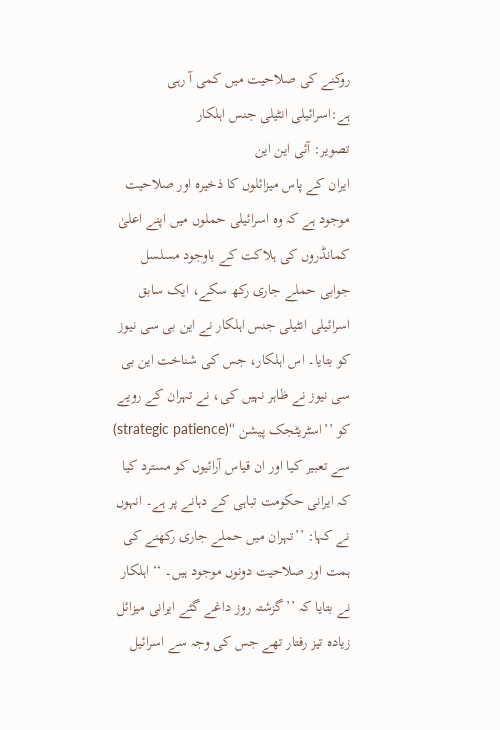روکنے کی صلاحیت میں کمی آ رہی ہے:اسرائیلی انٹیلی جنس اہلکار
تصویر: آئی این این
ایران کے پاس میزائلوں کا ذخیرہ اور صلاحیت موجود ہے کہ وہ اسرائیلی حملوں میں اپنے اعلیٰ کمانڈروں کی ہلاکت کے باوجود مسلسل جوابی حملے جاری رکھ سکے، ایک سابق اسرائیلی انٹیلی جنس اہلکار نے این بی سی نیوز کو بتایا۔ اس اہلکار، جس کی شناخت این بی سی نیوز نے ظاہر نہیں کی، نے تہران کے رویے کو ’’اسٹریٹجک پیشن ‘‘(strategic patience) سے تعبیر کیا اور ان قیاس آرائیوں کو مسترد کیا کہ ایرانی حکومت تباہی کے دہانے پر ہے۔ انہوں نے کہا: ’’تہران میں حملے جاری رکھنے کی ہمت اور صلاحیت دونوں موجود ہیں۔ ‘‘ اہلکار نے بتایا کہ ’’گزشتہ روز داغے گئے ایرانی میزائل زیادہ تیز رفتار تھے جس کی وجہ سے اسرائیل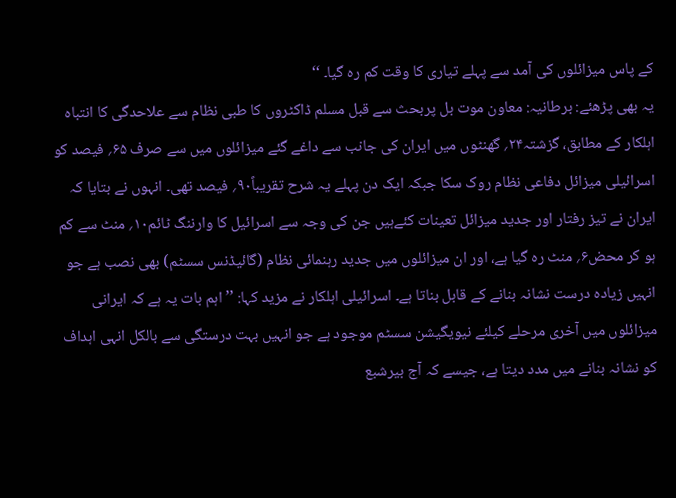کے پاس میزائلوں کی آمد سے پہلے تیاری کا وقت کم رہ گیا۔ ‘‘
یہ بھی پڑھئے: برطانیہ: معاون موت بل پربحث سے قبل مسلم ڈاکٹروں کا طبی نظام سے علاحدگی کا انتباہ
اہلکار کے مطابق، گزشتہ۲۴؍ گھنٹوں میں ایران کی جانب سے داغے گئے میزائلوں میں سے صرف ۶۵؍ فیصد کو اسرائیلی میزائل دفاعی نظام روک سکا جبکہ ایک دن پہلے یہ شرح تقریباً۹۰؍ فیصد تھی۔ انہوں نے بتایا کہ ایران نے تیز رفتار اور جدید میزائل تعینات کئےہیں جن کی وجہ سے اسرائیل کا وارننگ ٹائم۱۰؍ منٹ سے کم ہو کر محض۶؍ منٹ رہ گیا ہے، اور ان میزائلوں میں جدید رہنمائی نظام (گائیڈنس سسٹم) بھی نصب ہے جو انہیں زیادہ درست نشانہ بنانے کے قابل بناتا ہے۔ اسرائیلی اہلکار نے مزید کہا: ’’اہم بات یہ ہے کہ ایرانی میزائلوں میں آخری مرحلے کیلئے نیویگیشن سسٹم موجود ہے جو انہیں بہت درستگی سے بالکل انہی اہداف کو نشانہ بنانے میں مدد دیتا ہے، جیسے کہ آج بیرشبع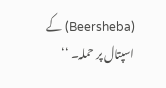(Beersheba) کے اسپتال پر حملہ۔ ‘‘